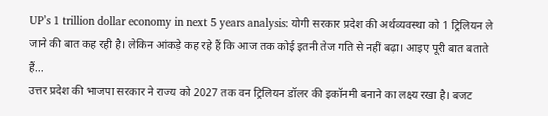UP’s 1 trillion dollar economy in next 5 years analysis: योगी सरकार प्रदेश की अर्थव्यवस्था को 1 ट्रिलियन ले जाने की बात कह रही है। लेकिन आंकड़े कह रहे हैं कि आज तक कोई इतनी तेज गति से नहीं बढ़ा। आइए पूरी बात बताते हैं…
उत्तर प्रदेश की भाजपा सरकार ने राज्य को 2027 तक वन ट्रिलियन डॉलर की इकॉनमी बनाने का लक्ष्य रखा है। बजट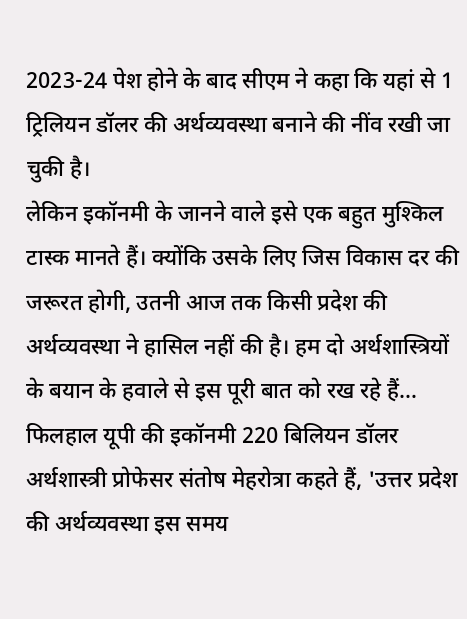2023-24 पेश होने के बाद सीएम ने कहा कि यहां से 1 ट्रिलियन डॉलर की अर्थव्यवस्था बनाने की नींव रखी जा चुकी है।
लेकिन इकॉनमी के जानने वाले इसे एक बहुत मुश्किल टास्क मानते हैं। क्योंकि उसके लिए जिस विकास दर की जरूरत होगी, उतनी आज तक किसी प्रदेश की अर्थव्यवस्था ने हासिल नहीं की है। हम दो अर्थशास्त्रियों के बयान के हवाले से इस पूरी बात को रख रहे हैं…
फिलहाल यूपी की इकॉनमी 220 बिलियन डॉलर
अर्थशास्त्री प्रोफेसर संतोष मेहरोत्रा कहते हैं, 'उत्तर प्रदेश की अर्थव्यवस्था इस समय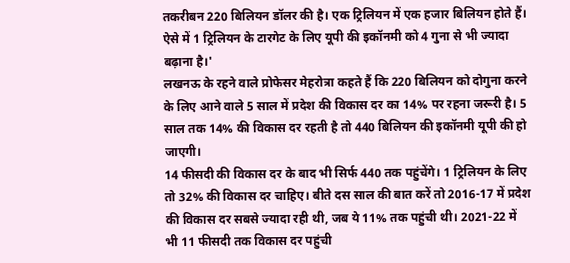तकरीबन 220 बिलियन डॉलर की है। एक ट्रिलियन में एक हजार बिलियन होते हैं। ऐसे में 1 ट्रिलियन के टारगेट के लिए यूपी की इकॉनमी को 4 गुना से भी ज्यादा बढ़ाना है।'
लखनऊ के रहने वाले प्रोफेसर मेहरोत्रा कहते हैं कि 220 बिलियन को दोगुना करने के लिए आने वाले 5 साल में प्रदेश की विकास दर का 14% पर रहना जरूरी है। 5 साल तक 14% की विकास दर रहती है तो 440 बिलियन की इकॉनमी यूपी की हो जाएगी।
14 फीसदी की विकास दर के बाद भी सिर्फ 440 तक पहुंचेंगे। 1 ट्रिलियन के लिए तो 32% की विकास दर चाहिए। बीते दस साल की बात करें तो 2016-17 में प्रदेश की विकास दर सबसे ज्यादा रही थी, जब ये 11% तक पहुंची थी। 2021-22 में भी 11 फीसदी तक विकास दर पहुंची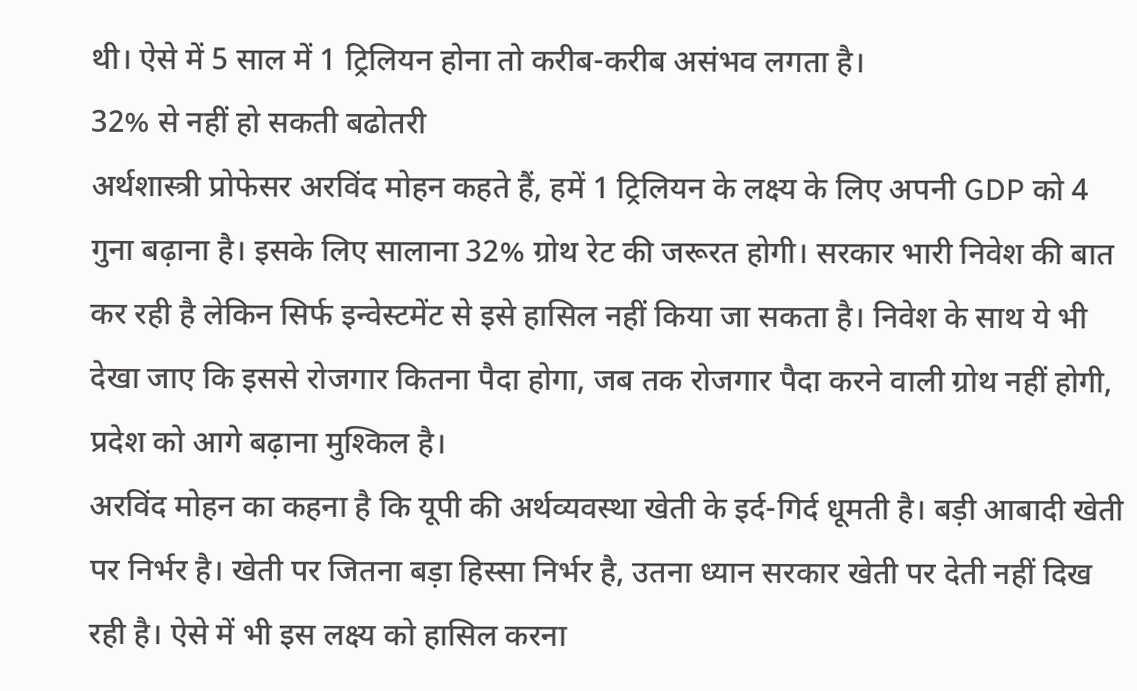थी। ऐसे में 5 साल में 1 ट्रिलियन होना तो करीब-करीब असंभव लगता है।
32% से नहीं हो सकती बढोतरी
अर्थशास्त्री प्रोफेसर अरविंद मोहन कहते हैं, हमें 1 ट्रिलियन के लक्ष्य के लिए अपनी GDP को 4 गुना बढ़ाना है। इसके लिए सालाना 32% ग्रोथ रेट की जरूरत होगी। सरकार भारी निवेश की बात कर रही है लेकिन सिर्फ इन्वेस्टमेंट से इसे हासिल नहीं किया जा सकता है। निवेश के साथ ये भी देखा जाए कि इससे रोजगार कितना पैदा होगा, जब तक रोजगार पैदा करने वाली ग्रोथ नहीं होगी, प्रदेश को आगे बढ़ाना मुश्किल है।
अरविंद मोहन का कहना है कि यूपी की अर्थव्यवस्था खेती के इर्द-गिर्द धूमती है। बड़ी आबादी खेती पर निर्भर है। खेती पर जितना बड़ा हिस्सा निर्भर है, उतना ध्यान सरकार खेती पर देती नहीं दिख रही है। ऐसे में भी इस लक्ष्य को हासिल करना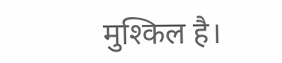मुश्किल है।